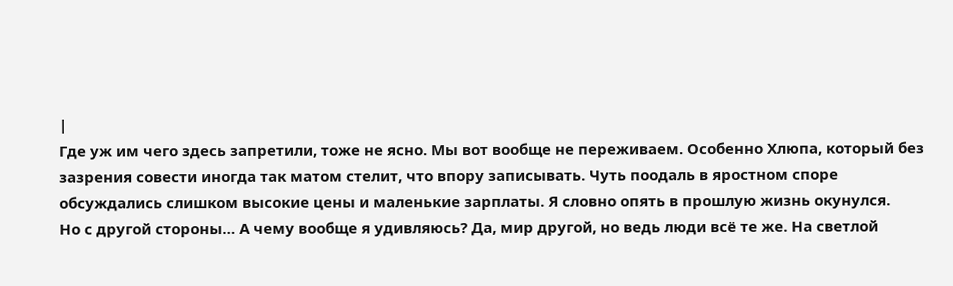|
Где уж им чего здесь запретили, тоже не ясно. Мы вот вообще не переживаем. Особенно Хлюпа, который без зазрения совести иногда так матом стелит, что впору записывать. Чуть поодаль в яростном споре обсуждались слишком высокие цены и маленькие зарплаты. Я словно опять в прошлую жизнь окунулся.
Но с другой стороны… А чему вообще я удивляюсь? Да, мир другой, но ведь люди всё те же. На светлой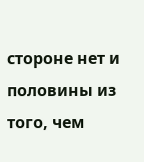стороне нет и половины из того, чем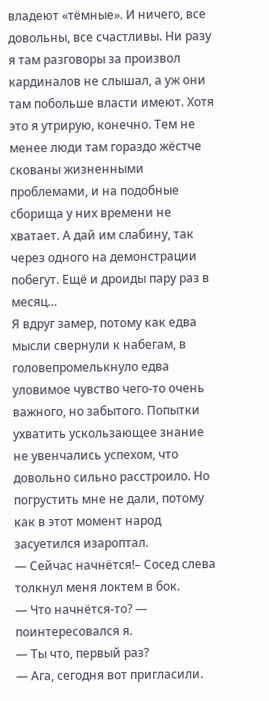владеют «тёмные». И ничего, все довольны, все счастливы. Ни разу я там разговоры за произвол кардиналов не слышал, а уж они там побольше власти имеют. Хотя это я утрирую, конечно. Тем не менее люди там гораздо жёстче скованы жизненными проблемами, и на подобные сборища у них времени не хватает. А дай им слабину, так через одного на демонстрации побегут. Ещё и дроиды пару раз в месяц…
Я вдруг замер, потому как едва мысли свернули к набегам, в головепромелькнуло едва уловимое чувство чего-то очень важного, но забытого. Попытки ухватить ускользающее знание не увенчались успехом, что довольно сильно расстроило. Но погрустить мне не дали, потому как в этот момент народ засуетился изароптал.
— Сейчас начнётся!– Сосед слева толкнул меня локтем в бок.
— Что начнётся-то? — поинтересовался я.
— Ты что, первый раз?
— Ага, сегодня вот пригласили.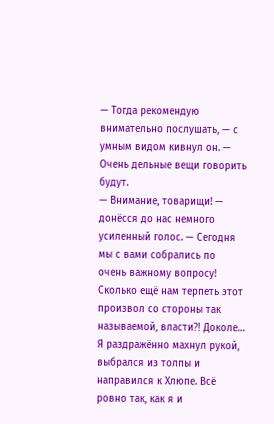— Тогда рекомендую внимательно послушать, — с умным видом кивнул он. — Очень дельные вещи говорить будут.
— Внимание, товарищи! — донёсся до нас немного усиленный голос. — Сегодня мы с вами собрались по очень важному вопросу! Сколько ещё нам терпеть этот произвол со стороны так называемой, власти⁈ Доколе…
Я раздражённо махнул рукой, выбрался из толпы и направился к Хлюпе. Всё ровно так, как я и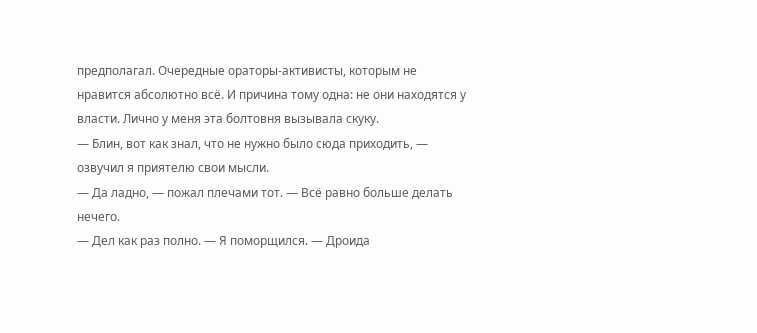предполагал. Очередные ораторы-активисты, которым не нравится абсолютно всё. И причина тому одна: не они находятся у власти. Лично у меня эта болтовня вызывала скуку.
— Блин, вот как знал, что не нужно было сюда приходить, — озвучил я приятелю свои мысли.
— Да ладно, — пожал плечами тот. — Всё равно больше делать нечего.
— Дел как раз полно. — Я поморщился. — Дроида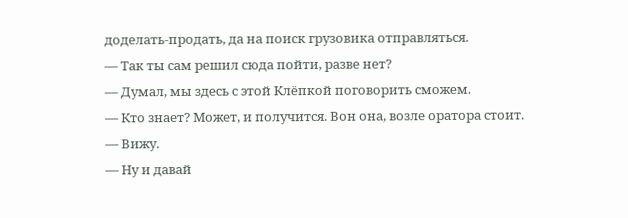доделать-продать, да на поиск грузовика отправляться.
— Так ты сам решил сюда пойти, разве нет?
— Думал, мы здесь с этой Клёпкой поговорить сможем.
— Кто знает? Может, и получится. Вон она, возле оратора стоит.
— Вижу.
— Ну и давай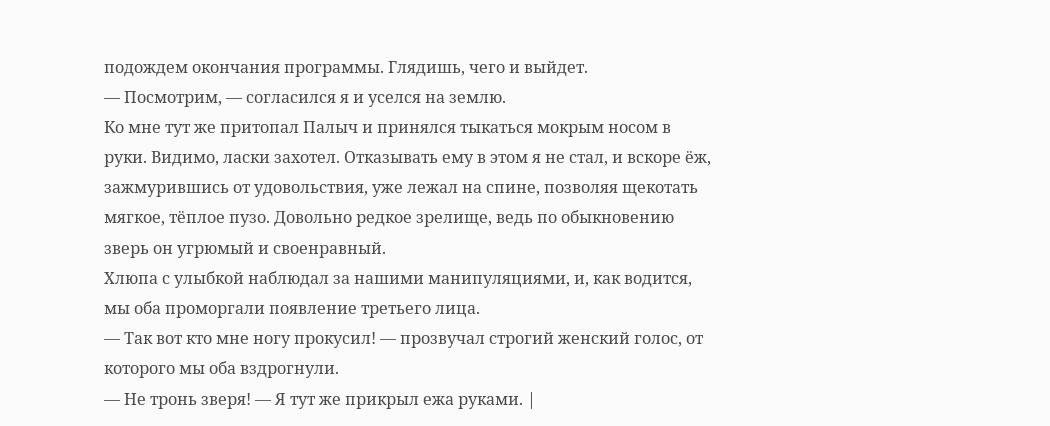подождем окончания программы. Глядишь, чего и выйдет.
— Посмотрим, — согласился я и уселся на землю.
Ко мне тут же притопал Палыч и принялся тыкаться мокрым носом в руки. Видимо, ласки захотел. Отказывать ему в этом я не стал, и вскоре ёж, зажмурившись от удовольствия, уже лежал на спине, позволяя щекотать мягкое, тёплое пузо. Довольно редкое зрелище, ведь по обыкновению зверь он угрюмый и своенравный.
Хлюпа с улыбкой наблюдал за нашими манипуляциями, и, как водится, мы оба проморгали появление третьего лица.
— Так вот кто мне ногу прокусил! — прозвучал строгий женский голос, от которого мы оба вздрогнули.
— Не тронь зверя! — Я тут же прикрыл ежа руками. |